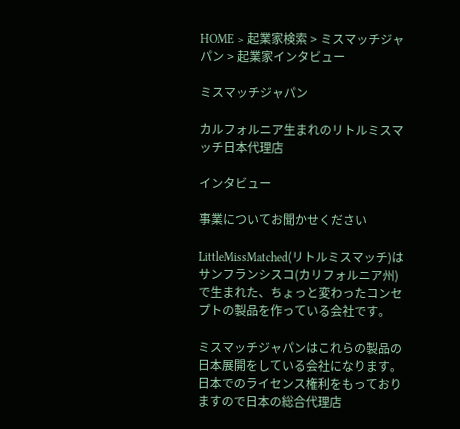HOME > 起業家検索 > ミスマッチジャパン > 起業家インタビュー

ミスマッチジャパン

カルフォルニア生まれのリトルミスマッチ日本代理店

インタビュー

事業についてお聞かせください

LittleMissMatched(リトルミスマッチ)はサンフランシスコ(カリフォルニア州)で生まれた、ちょっと変わったコンセプトの製品を作っている会社です。

ミスマッチジャパンはこれらの製品の日本展開をしている会社になります。日本でのライセンス権利をもっておりますので日本の総合代理店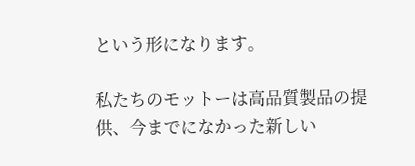という形になります。

私たちのモットーは高品質製品の提供、今までになかった新しい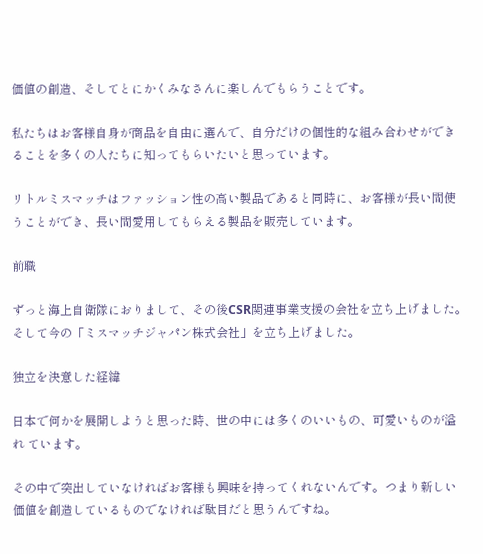価値の創造、そしてとにかくみなさんに楽しんでもらうことです。

私たちはお客様自身が商品を自由に選んで、自分だけの個性的な組み合わせができることを多くの人たちに知ってもらいたいと思っています。

リトルミスマッチはファッション性の高い製品であると同時に、お客様が長い間使うことができ、長い間愛用してもらえる製品を販売しています。

前職

ずっと海上自衛隊におりまして、その後CSR関連事業支援の会社を立ち上げました。そして今の「ミスマッチジャパン株式会社」を立ち上げました。

独立を決意した経緯

日本で何かを展開しようと思った時、世の中には多くのいいもの、可愛いものが溢れ ています。

その中で突出していなければお客様も興味を持ってくれないんです。つまり新しい価値を創造しているものでなければ駄目だと思うんですね。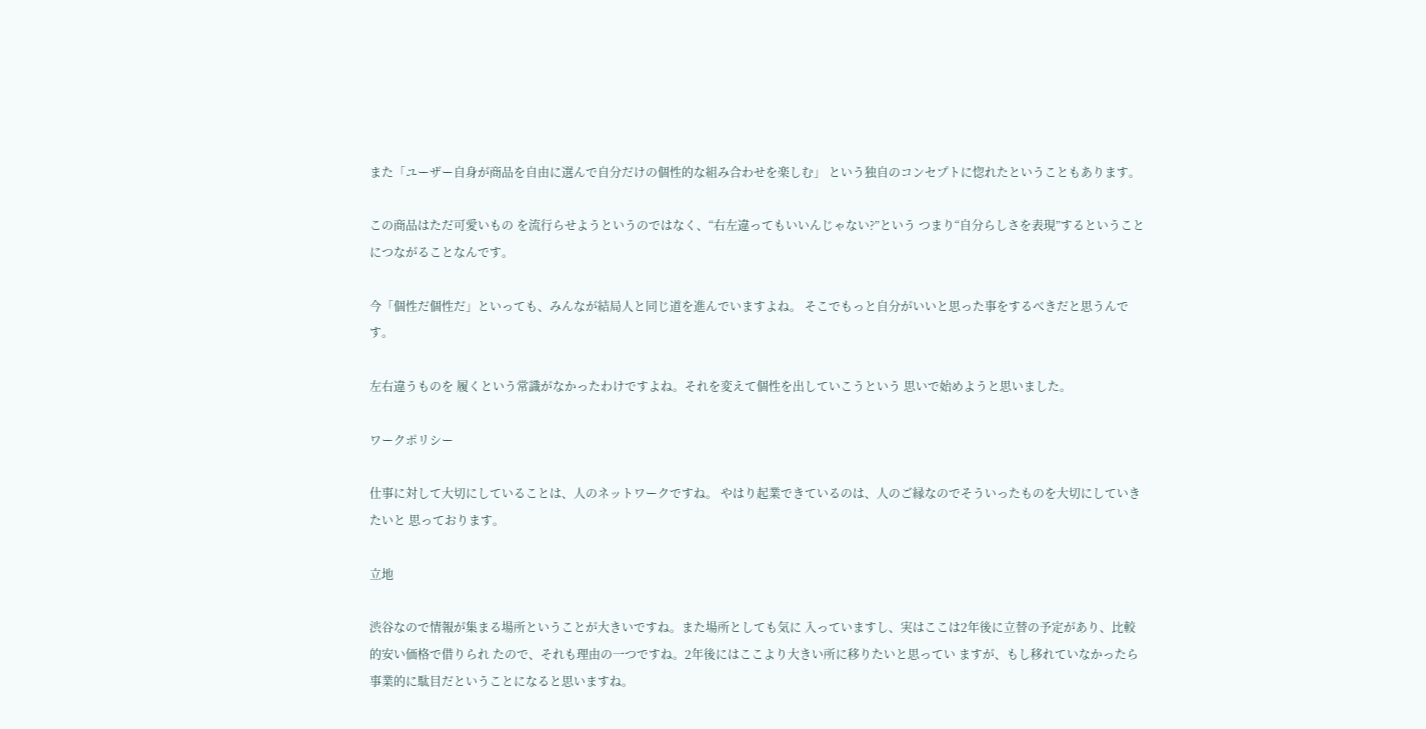また「ユーザー自身が商品を自由に選んで自分だけの個性的な組み合わせを楽しむ」 という独自のコンセプトに惚れたということもあります。

この商品はただ可愛いもの を流行らせようというのではなく、“右左違ってもいいんじゃない?”という つまり“自分らしさを表現”するということにつながることなんです。

今「個性だ個性だ」といっても、みんなが結局人と同じ道を進んでいますよね。 そこでもっと自分がいいと思った事をするべきだと思うんです。

左右違うものを 履くという常識がなかったわけですよね。それを変えて個性を出していこうという 思いで始めようと思いました。

ワークポリシー

仕事に対して大切にしていることは、人のネットワークですね。 やはり起業できているのは、人のご縁なのでそういったものを大切にしていきたいと 思っております。

立地

渋谷なので情報が集まる場所ということが大きいですね。また場所としても気に 入っていますし、実はここは2年後に立替の予定があり、比較的安い価格で借りられ たので、それも理由の一つですね。2年後にはここより大きい所に移りたいと思ってい ますが、もし移れていなかったら事業的に駄目だということになると思いますね。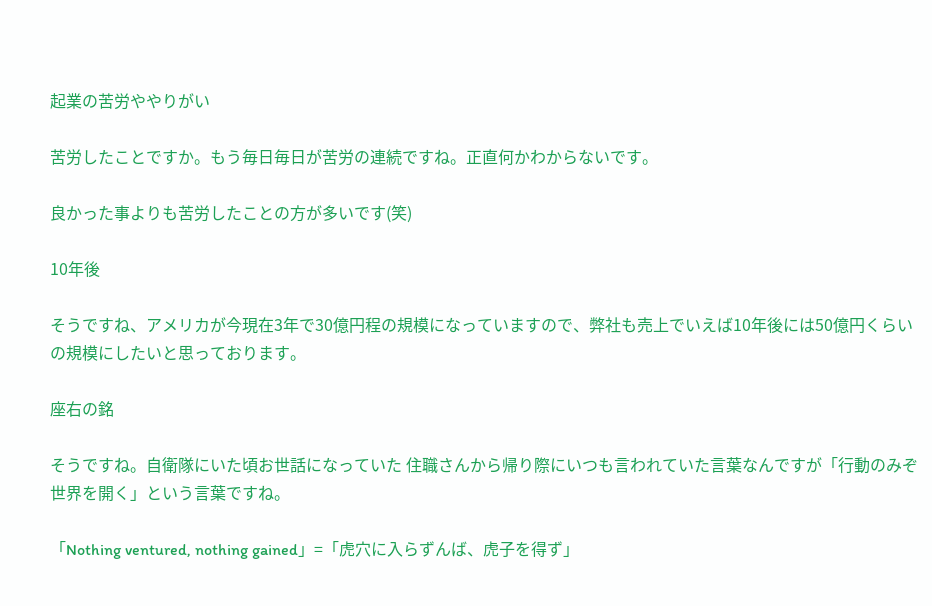起業の苦労ややりがい

苦労したことですか。もう毎日毎日が苦労の連続ですね。正直何かわからないです。

良かった事よりも苦労したことの方が多いです(笑)

10年後

そうですね、アメリカが今現在3年で30億円程の規模になっていますので、弊社も売上でいえば10年後には50億円くらいの規模にしたいと思っております。

座右の銘

そうですね。自衛隊にいた頃お世話になっていた 住職さんから帰り際にいつも言われていた言葉なんですが「行動のみぞ世界を開く」という言葉ですね。

「Nothing ventured, nothing gained」=「虎穴に入らずんば、虎子を得ず」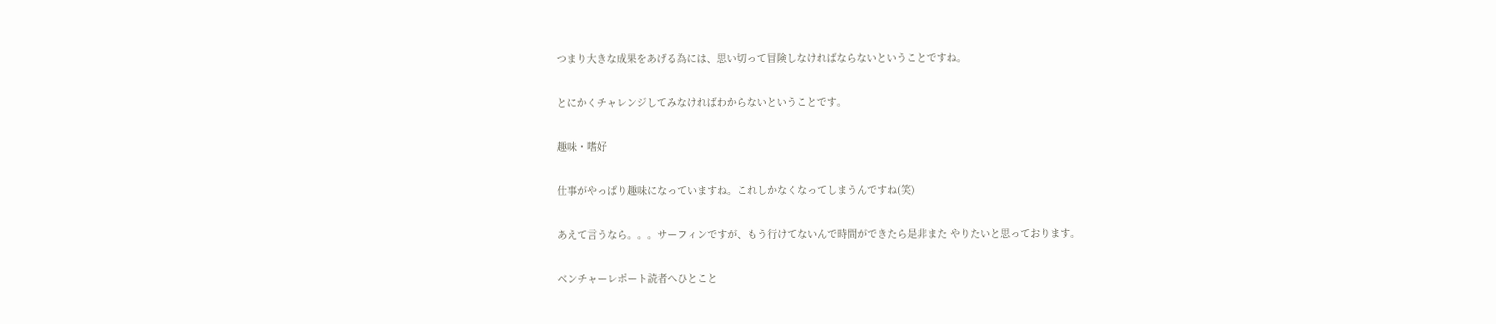つまり大きな成果をあげる為には、思い切って冒険しなければならないということですね。

とにかくチャレンジしてみなければわからないということです。

趣味・嗜好

仕事がやっぱり趣味になっていますね。これしかなくなってしまうんですね(笑)

あえて言うなら。。。サーフィンですが、もう行けてないんで時間ができたら是非また やりたいと思っております。

ベンチャーレポート読者へひとこと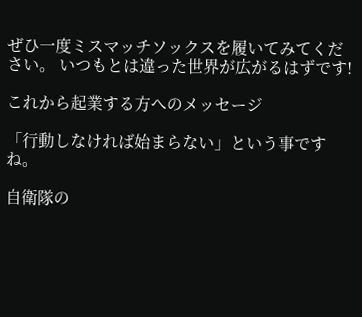ぜひ一度ミスマッチソックスを履いてみてください。 いつもとは違った世界が広がるはずです!

これから起業する方へのメッセージ

「行動しなければ始まらない」という事ですね。

自衛隊の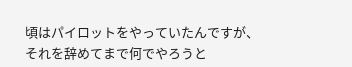頃はパイロットをやっていたんですが、それを辞めてまで何でやろうと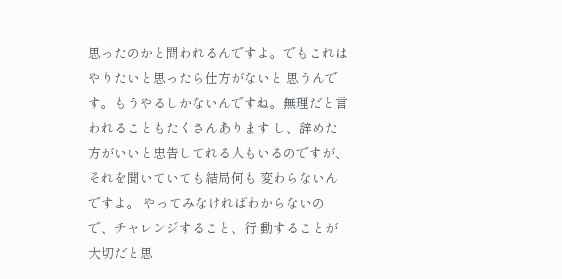思ったのかと問われるんですよ。でもこれはやりたいと思ったら仕方がないと 思うんです。もうやるしかないんですね。無理だと言われることもたくさんあります し、辞めた方がいいと忠告してれる人もいるのですが、それを聞いていても結局何も 変わらないんですよ。 やってみなければわからないので、チャレンジすること、行 動することが大切だと思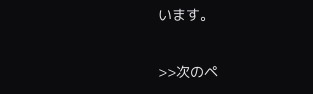います。

>>次のペ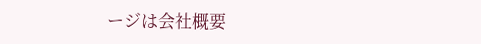ージは会社概要